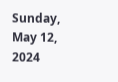Sunday, May 12, 2024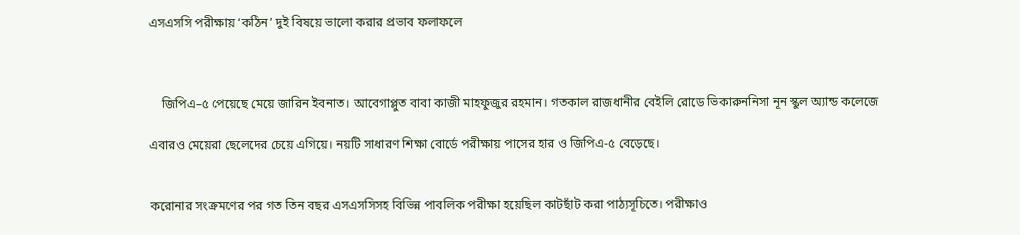এসএসসি পরীক্ষায় ‘কঠিন’ দুই বিষয়ে ভালো করার প্রভাব ফলাফলে



    জিপিএ–৫ পেয়েছে মেয়ে জারিন ইবনাত। আবেগাপ্লুত বাবা কাজী মাহফুজুর রহমান। গতকাল রাজধানীর বেইলি রোডে ভিকারুননিসা নূন স্কুল অ্যান্ড কলেজে

এবারও মেয়েরা ছেলেদের চেয়ে এগিয়ে। নয়টি সাধারণ শিক্ষা বোর্ডে পরীক্ষায় পাসের হার ও জিপিএ-৫ বেড়েছে।


করোনার সংক্রমণের পর গত তিন বছর এসএসসিসহ বিভিন্ন পাবলিক পরীক্ষা হয়েছিল কাটছাঁট করা পাঠ্যসূচিতে। পরীক্ষাও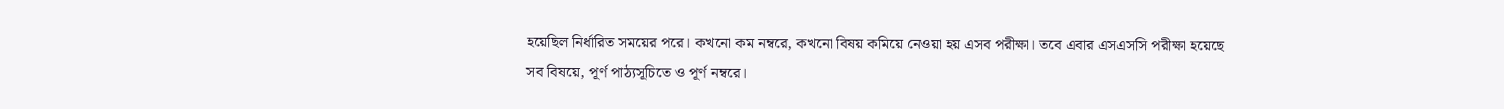হয়েছিল নির্ধারিত সময়ের পরে। কখনো কম নম্বরে, কখনো বিষয় কমিয়ে নেওয়া হয় এসব পরীক্ষা। তবে এবার এসএসসি পরীক্ষা হয়েছে সব বিষয়ে, পূর্ণ পাঠ্যসূচিতে ও পূর্ণ নম্বরে।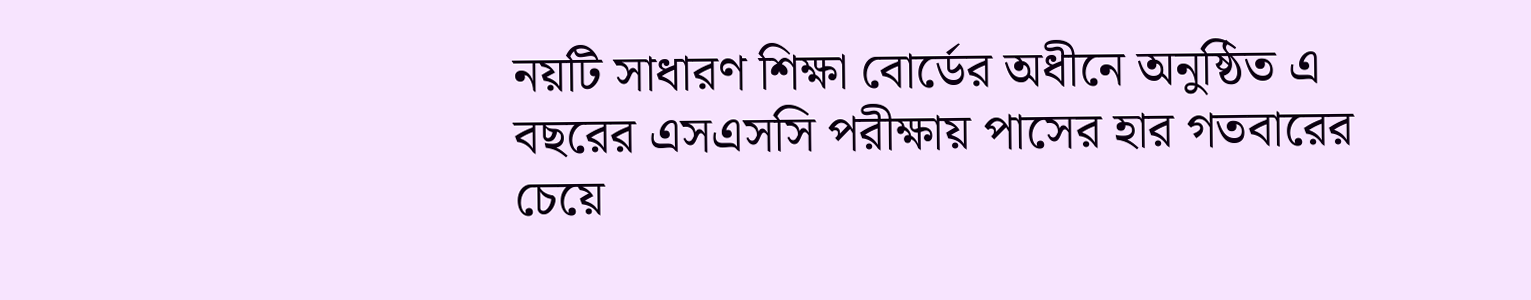নয়টি সাধারণ শিক্ষা বোর্ডের অধীনে অনুষ্ঠিত এ বছরের এসএসসি পরীক্ষায় পাসের হার গতবারের চেয়ে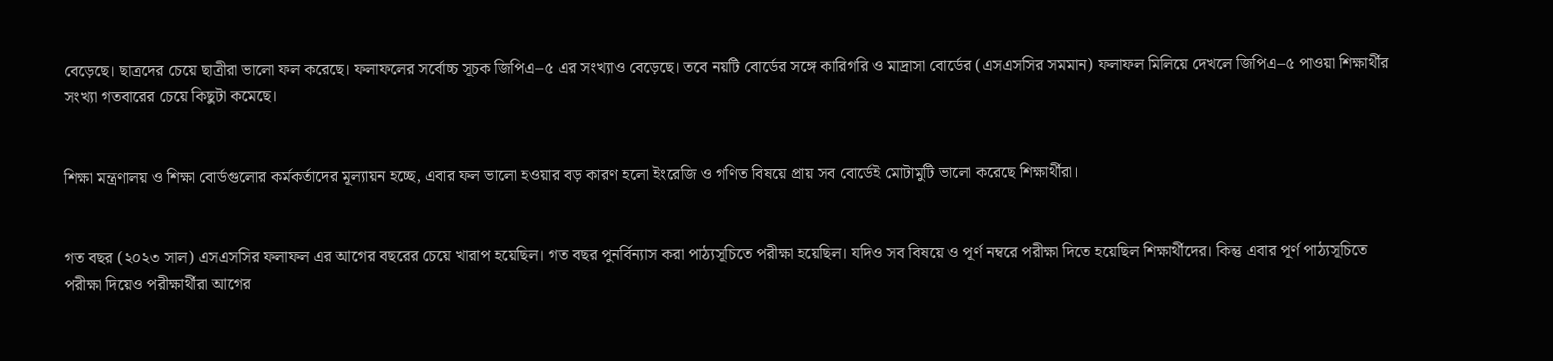বেড়েছে। ছাত্রদের চেয়ে ছাত্রীরা ভালো ফল করেছে। ফলাফলের সর্বোচ্চ সূচক জিপিএ–৫ এর সংখ্যাও বেড়েছে। তবে নয়টি বোর্ডের সঙ্গে কারিগরি ও মাদ্রাসা বোর্ডের (এসএসসির সমমান) ফলাফল মিলিয়ে দেখলে জিপিএ–৫ পাওয়া শিক্ষার্থীর সংখ্যা গতবারের চেয়ে কিছুটা কমেছে।


শিক্ষা মন্ত্রণালয় ও শিক্ষা বোর্ডগুলোর কর্মকর্তাদের মূল্যায়ন হচ্ছে, এবার ফল ভালো হওয়ার বড় কারণ হলো ইংরেজি ও গণিত বিষয়ে প্রায় সব বোর্ডেই মোটামুটি ভালো করেছে শিক্ষার্থীরা।


গত বছর (২০২৩ সাল) এসএসসির ফলাফল এর আগের বছরের চেয়ে খারাপ হয়েছিল। গত বছর পুনর্বিন্যাস করা পাঠ্যসূচিতে পরীক্ষা হয়েছিল। যদিও সব বিষয়ে ও পূর্ণ নম্বরে পরীক্ষা দিতে হয়েছিল শিক্ষার্থীদের। কিন্তু এবার পূর্ণ পাঠ্যসূচিতে পরীক্ষা দিয়েও পরীক্ষার্থীরা আগের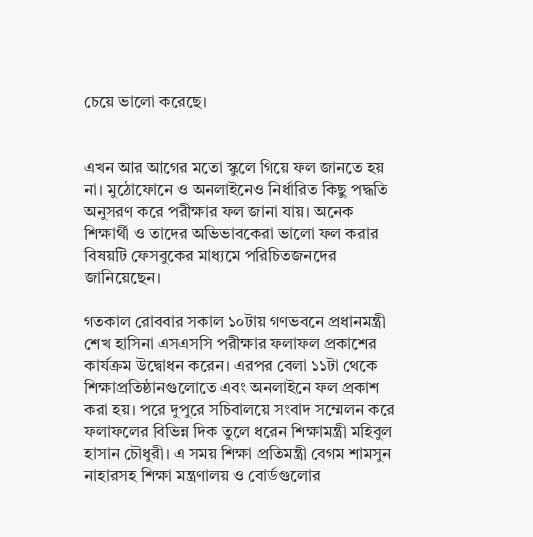চেয়ে ভালো করেছে।


এখন আর আগের মতো স্কুলে গিয়ে ফল জানতে হয় না। মুঠোফোনে ও অনলাইনেও নির্ধারিত কিছু পদ্ধতি অনুসরণ করে পরীক্ষার ফল জানা যায়। অনেক শিক্ষার্থী ও তাদের অভিভাবকেরা ভালো ফল করার বিষয়টি ফেসবুকের মাধ্যমে পরিচিতজনদের জানিয়েছেন।

গতকাল রোববার সকাল ১০টায় গণভবনে প্রধানমন্ত্রী শেখ হাসিনা এসএসসি পরীক্ষার ফলাফল প্রকাশের কার্যক্রম উদ্বোধন করেন। এরপর বেলা ১১টা থেকে শিক্ষাপ্রতিষ্ঠানগুলোতে এবং অনলাইনে ফল প্রকাশ করা হয়। পরে দুপুরে সচিবালয়ে সংবাদ সম্মেলন করে ফলাফলের বিভিন্ন দিক তুলে ধরেন শিক্ষামন্ত্রী মহিবুল হাসান চৌধুরী। এ সময় শিক্ষা প্রতিমন্ত্রী বেগম শামসুন নাহারসহ শিক্ষা মন্ত্রণালয় ও বোর্ডগুলোর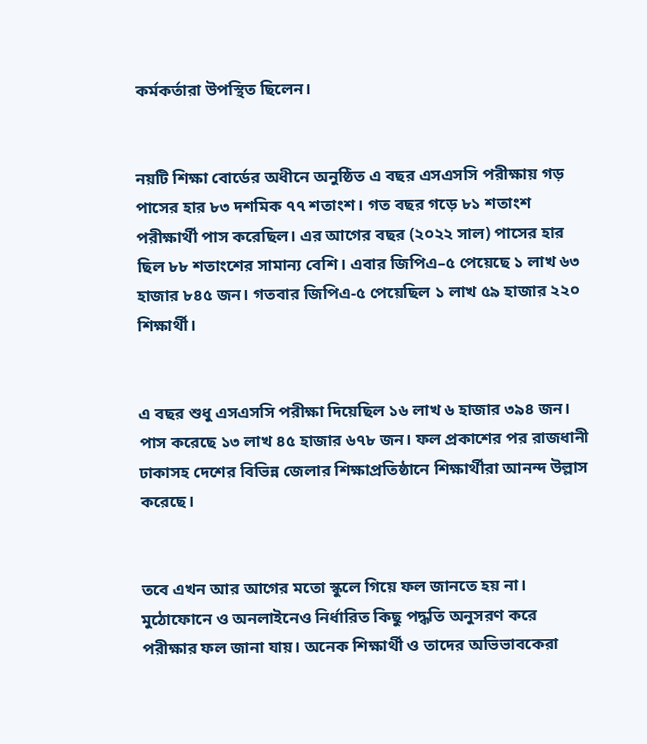কর্মকর্তারা উপস্থিত ছিলেন।


নয়টি শিক্ষা বোর্ডের অধীনে অনুষ্ঠিত এ বছর এসএসসি পরীক্ষায় গড় পাসের হার ৮৩ দশমিক ৭৭ শতাংশ। গত বছর গড়ে ৮১ শতাংশ পরীক্ষার্থী পাস করেছিল। এর আগের বছর (২০২২ সাল) পাসের হার ছিল ৮৮ শতাংশের সামান্য বেশি। এবার জিপিএ–৫ পেয়েছে ১ লাখ ৬৩ হাজার ৮৪৫ জন। গতবার জিপিএ-৫ পেয়েছিল ১ লাখ ৫৯ হাজার ২২০ শিক্ষার্থী।


এ বছর শুধু এসএসসি পরীক্ষা দিয়েছিল ১৬ লাখ ৬ হাজার ৩৯৪ জন। পাস করেছে ১৩ লাখ ৪৫ হাজার ৬৭৮ জন। ফল প্রকাশের পর রাজধানী ঢাকাসহ দেশের বিভিন্ন জেলার শিক্ষাপ্রতিষ্ঠানে শিক্ষার্থীরা আনন্দ উল্লাস করেছে।


তবে এখন আর আগের মতো স্কুলে গিয়ে ফল জানতে হয় না। মুঠোফোনে ও অনলাইনেও নির্ধারিত কিছু পদ্ধতি অনুসরণ করে পরীক্ষার ফল জানা যায়। অনেক শিক্ষার্থী ও তাদের অভিভাবকেরা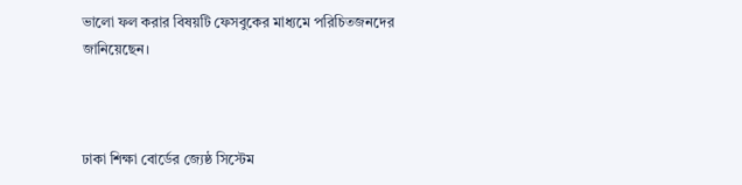ভালো ফল করার বিষয়টি ফেসবুকের মাধ্যমে পরিচিতজনদের জানিয়েছেন।



ঢাকা শিক্ষা বোর্ডের জ্যেষ্ঠ সিস্টেম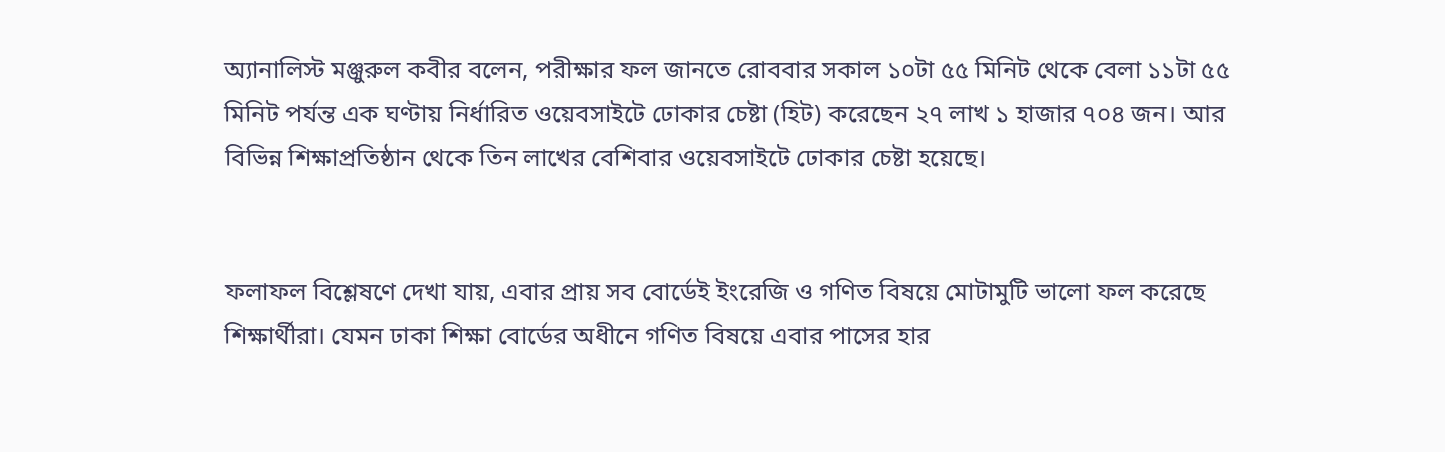অ্যানালিস্ট মঞ্জুরুল কবীর বলেন, পরীক্ষার ফল জানতে রোববার সকাল ১০টা ৫৫ মিনিট থেকে বেলা ১১টা ৫৫ মিনিট পর্যন্ত এক ঘণ্টায় নির্ধারিত ওয়েবসাইটে ঢোকার চেষ্টা (হিট) করেছেন ২৭ লাখ ১ হাজার ৭০৪ জন। আর বিভিন্ন শিক্ষাপ্রতিষ্ঠান থেকে তিন লাখের বেশিবার ওয়েবসাইটে ঢোকার চেষ্টা হয়েছে।


ফলাফল বিশ্লেষণে দেখা যায়, এবার প্রায় সব বোর্ডেই ইংরেজি ও গণিত বিষয়ে মোটামুটি ভালো ফল করেছে শিক্ষার্থীরা। যেমন ঢাকা শিক্ষা বোর্ডের অধীনে গণিত বিষয়ে এবার পাসের হার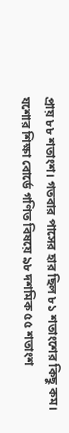প্রায় ৮৮ শতাংশ। গতবার পাসের হার ছিল ৮১ শতাংশের কিছু কম। যশোর শিক্ষা বোর্ডে গণিত বিষয়ে ৯৮ দশমিক ৫৫ শতাংশ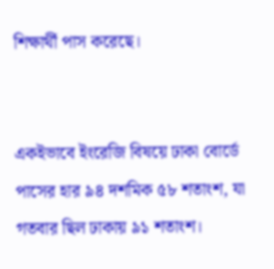শিক্ষার্থী পাস করেছে।


একইভাবে ইংরেজি বিষয়ে ঢাকা বোর্ডে পাসের হার ৯৪ দশমিক ৫৮ শতাংশ, যা গতবার ছিল ঢাকায় ৯১ শতাংশ।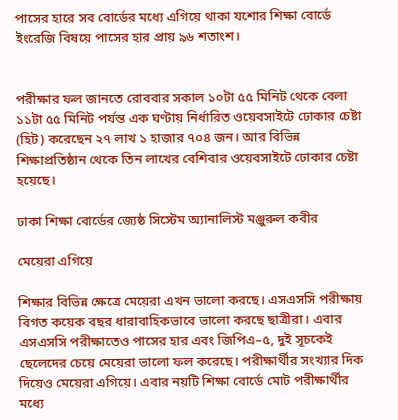পাসের হারে সব বোর্ডের মধ্যে এগিয়ে থাকা যশোর শিক্ষা বোর্ডে ইংরেজি বিষয়ে পাসের হার প্রায় ৯৬ শতাংশ।


পরীক্ষার ফল জানতে রোববার সকাল ১০টা ৫৫ মিনিট থেকে বেলা ১১টা ৫৫ মিনিট পর্যন্ত এক ঘণ্টায় নির্ধারিত ওয়েবসাইটে ঢোকার চেষ্টা (হিট) করেছেন ২৭ লাখ ১ হাজার ৭০৪ জন। আর বিভিন্ন শিক্ষাপ্রতিষ্ঠান থেকে তিন লাখের বেশিবার ওয়েবসাইটে ঢোকার চেষ্টা হয়েছে।

ঢাকা শিক্ষা বোর্ডের জ্যেষ্ঠ সিস্টেম অ্যানালিস্ট মঞ্জুরুল কবীর

মেয়েরা এগিয়ে

শিক্ষার বিভিন্ন ক্ষেত্রে মেয়েরা এখন ভালো করছে। এসএসসি পরীক্ষায় বিগত কয়েক বছর ধারাবাহিকভাবে ভালো করছে ছাত্রীরা। এবার এসএসসি পরীক্ষাতেও পাসের হার এবং জিপিএ–৫, দুই সূচকেই ছেলেদের চেয়ে মেয়েরা ভালো ফল করেছে। পরীক্ষার্থীর সংখ্যার দিক দিয়েও মেয়েরা এগিয়ে। এবার নয়টি শিক্ষা বোর্ডে মোট পরীক্ষার্থীর মধ্যে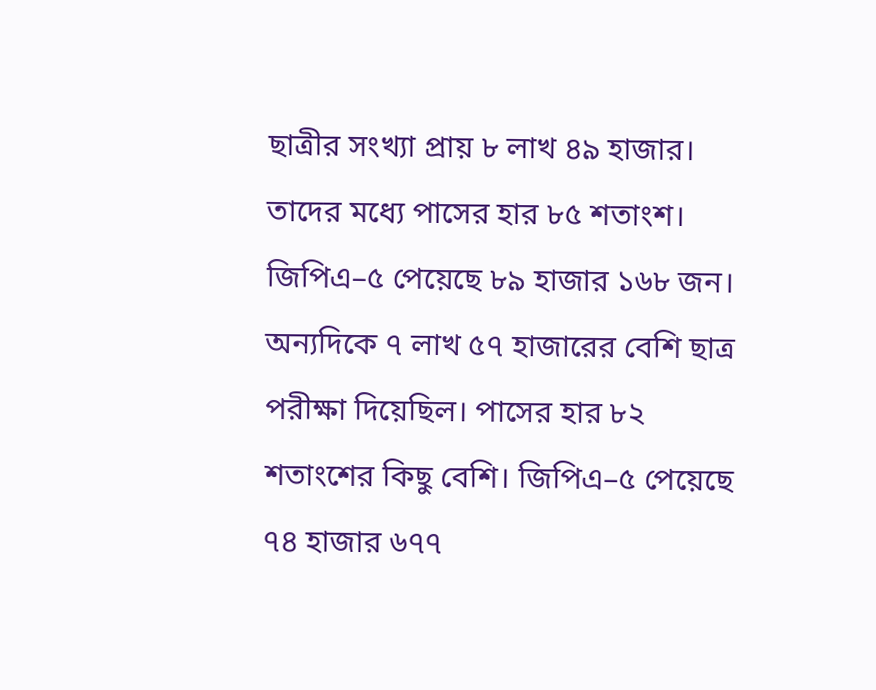ছাত্রীর সংখ্যা প্রায় ৮ লাখ ৪৯ হাজার। তাদের মধ্যে পাসের হার ৮৫ শতাংশ। জিপিএ–৫ পেয়েছে ৮৯ হাজার ১৬৮ জন। অন্যদিকে ৭ লাখ ৫৭ হাজারের বেশি ছাত্র পরীক্ষা দিয়েছিল। পাসের হার ৮২ শতাংশের কিছু বেশি। জিপিএ–৫ পেয়েছে ৭৪ হাজার ৬৭৭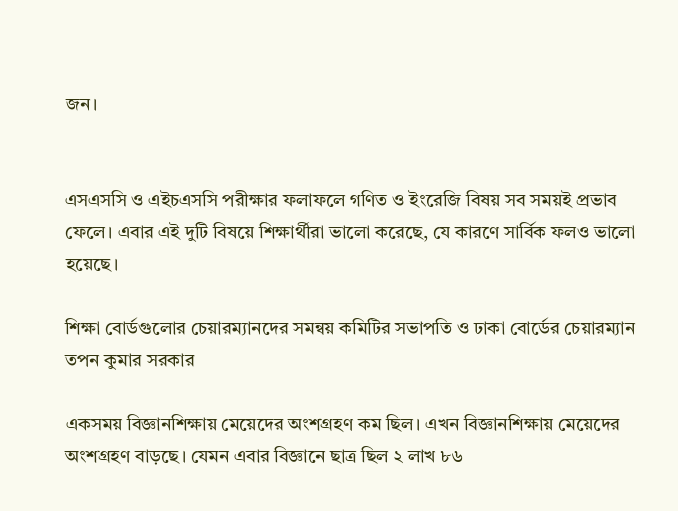জন।


এসএসসি ও এইচএসসি পরীক্ষার ফলাফলে গণিত ও ইংরেজি বিষয় সব সময়ই প্রভাব ফেলে। এবার এই দুটি বিষয়ে শিক্ষার্থীরা ভালো করেছে, যে কারণে সার্বিক ফলও ভালো হয়েছে।

শিক্ষা বোর্ডগুলোর চেয়ারম্যানদের সমন্বয় কমিটির সভাপতি ও ঢাকা বোর্ডের চেয়ারম্যান তপন কুমার সরকার

একসময় বিজ্ঞানশিক্ষায় মেয়েদের অংশগ্রহণ কম ছিল। এখন বিজ্ঞানশিক্ষায় মেয়েদের অংশগ্রহণ বাড়ছে। যেমন এবার বিজ্ঞানে ছাত্র ছিল ২ লাখ ৮৬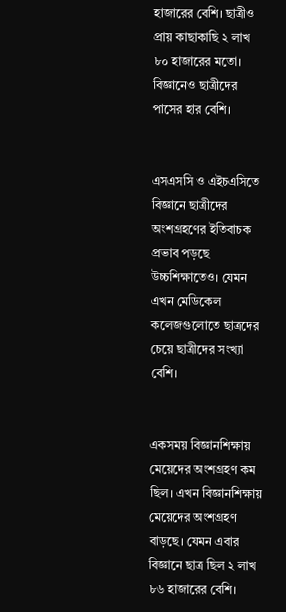হাজারের বেশি। ছাত্রীও প্রায় কাছাকাছি ২ লাখ ৮০ হাজারের মতো। বিজ্ঞানেও ছাত্রীদের পাসের হার বেশি।


এসএসসি ও এইচএসিতে বিজ্ঞানে ছাত্রীদের অংশগ্রহণের ইতিবাচক প্রভাব পড়ছে উচ্চশিক্ষাতেও। যেমন এখন মেডিকেল কলেজগুলোতে ছাত্রদের চেয়ে ছাত্রীদের সংখ্যা বেশি।


একসময় বিজ্ঞানশিক্ষায় মেয়েদের অংশগ্রহণ কম ছিল। এখন বিজ্ঞানশিক্ষায় মেয়েদের অংশগ্রহণ বাড়ছে। যেমন এবার বিজ্ঞানে ছাত্র ছিল ২ লাখ ৮৬ হাজারের বেশি।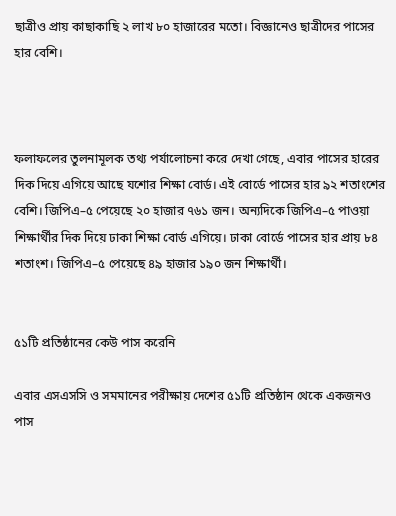ছাত্রীও প্রায় কাছাকাছি ২ লাখ ৮০ হাজারের মতো। বিজ্ঞানেও ছাত্রীদের পাসের হার বেশি।



ফলাফলের তুলনামূলক তথ্য পর্যালোচনা করে দেখা গেছে, এবার পাসের হারের দিক দিয়ে এগিয়ে আছে যশোর শিক্ষা বোর্ড। এই বোর্ডে পাসের হার ৯২ শতাংশের বেশি। জিপিএ–৫ পেয়েছে ২০ হাজার ৭৬১ জন। অন্যদিকে জিপিএ–৫ পাওয়া শিক্ষার্থীর দিক দিয়ে ঢাকা শিক্ষা বোর্ড এগিয়ে। ঢাকা বোর্ডে পাসের হার প্রায় ৮৪ শতাংশ। জিপিএ–৫ পেয়েছে ৪৯ হাজার ১৯০ জন শিক্ষার্থী।


৫১টি প্রতিষ্ঠানের কেউ পাস করেনি

এবার এসএসসি ও সমমানের পরীক্ষায় দেশের ৫১টি প্রতিষ্ঠান থেকে একজনও পাস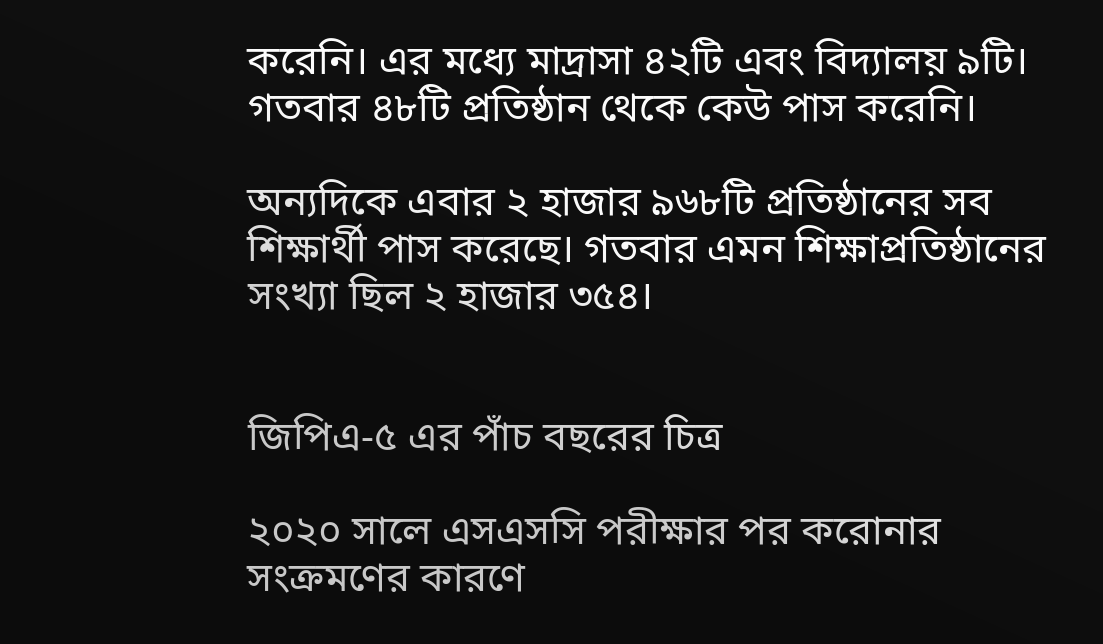করেনি। এর মধ্যে মাদ্রাসা ৪২টি এবং বিদ্যালয় ৯টি। গতবার ৪৮টি প্রতিষ্ঠান থেকে কেউ পাস করেনি।

অন্যদিকে এবার ২ হাজার ৯৬৮টি প্রতিষ্ঠানের সব শিক্ষার্থী পাস করেছে। গতবার এমন শিক্ষাপ্রতিষ্ঠানের সংখ্যা ছিল ২ হাজার ৩৫৪।


জিপিএ-৫ এর পাঁচ বছরের চিত্র

২০২০ সালে এসএসসি পরীক্ষার পর করোনার সংক্রমণের কারণে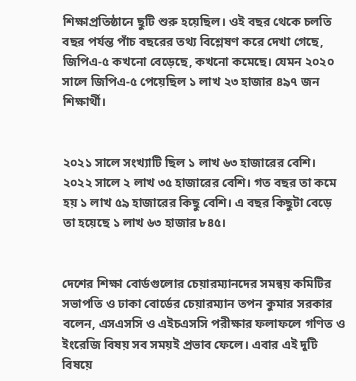শিক্ষাপ্রতিষ্ঠানে ছুটি শুরু হয়েছিল। ওই বছর থেকে চলতি বছর পর্যন্ত পাঁচ বছরের তথ্য বিশ্লেষণ করে দেখা গেছে, জিপিএ-৫ কখনো বেড়েছে, কখনো কমেছে। যেমন ২০২০ সালে জিপিএ-৫ পেয়েছিল ১ লাখ ২৩ হাজার ৪৯৭ জন শিক্ষার্থী।


২০২১ সালে সংখ্যাটি ছিল ১ লাখ ৬৩ হাজারের বেশি। ২০২২ সালে ২ লাখ ৩৫ হাজারের বেশি। গত বছর তা কমে হয় ১ লাখ ৫৯ হাজারের কিছু বেশি। এ বছর কিছুটা বেড়ে তা হয়েছে ১ লাখ ৬৩ হাজার ৮৪৫।


দেশের শিক্ষা বোর্ডগুলোর চেয়ারম্যানদের সমন্বয় কমিটির সভাপতি ও ঢাকা বোর্ডের চেয়ারম্যান তপন কুমার সরকার বলেন, এসএসসি ও এইচএসসি পরীক্ষার ফলাফলে গণিত ও ইংরেজি বিষয় সব সময়ই প্রভাব ফেলে। এবার এই দুটি বিষয়ে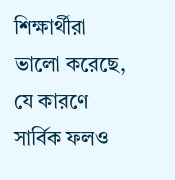শিক্ষার্থীরা ভালো করেছে, যে কারণে সার্বিক ফলও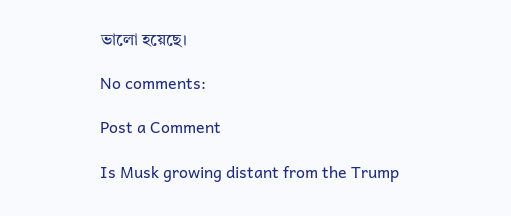ভালো হয়েছে।

No comments:

Post a Comment

Is Musk growing distant from the Trump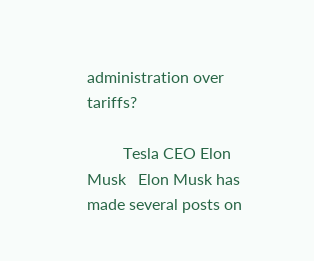administration over tariffs?

         Tesla CEO Elon Musk   Elon Musk has made several posts on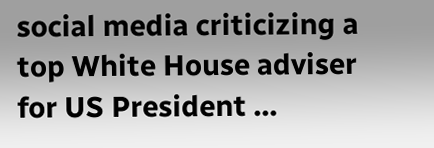social media criticizing a top White House adviser for US President ...